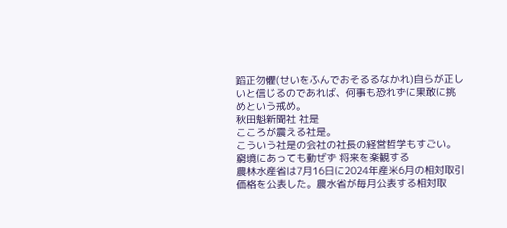蹈正勿懼(せいをふんでおそるるなかれ)自らが正しいと信じるのであれば、何事も恐れずに果敢に挑めという戒め。
秋田魁新聞社 社是
こころが震える社是。
こういう社是の会社の社長の経営哲学もすごい。
窮境にあっても動ぜず 将来を楽観する
農林水産省は7月16日に2024年産米6月の相対取引価格を公表した。農水省が毎月公表する相対取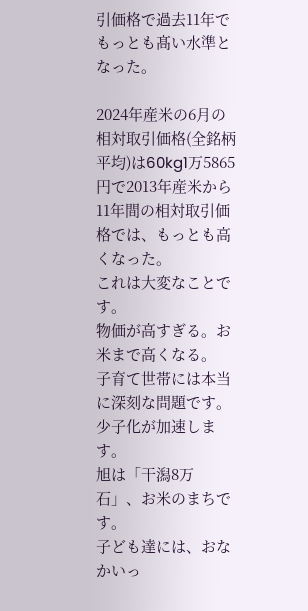引価格で過去11年でもっとも髙い水準となった。

2024年産米の6月の相対取引価格(全銘柄平均)は60kg1万5865円で2013年産米から11年間の相対取引価格では、もっとも高くなった。
これは大変なことです。
物価が高すぎる。お米まで高くなる。
子育て世帯には本当に深刻な問題です。
少子化が加速します。
旭は「干潟8万石」、お米のまちです。
子ども達には、おなかいっ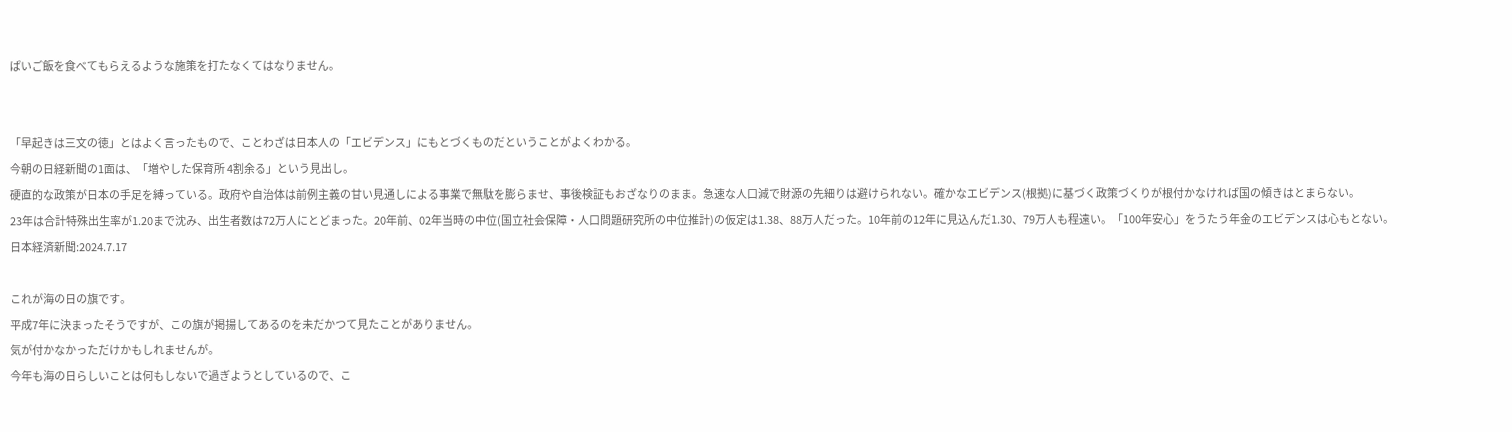ぱいご飯を食べてもらえるような施策を打たなくてはなりません。


「早起きは三文の徳」とはよく言ったもので、ことわざは日本人の「エビデンス」にもとづくものだということがよくわかる。
今朝の日経新聞の1面は、「増やした保育所 4割余る」という見出し。
硬直的な政策が日本の手足を縛っている。政府や自治体は前例主義の甘い見通しによる事業で無駄を膨らませ、事後検証もおざなりのまま。急速な人口減で財源の先細りは避けられない。確かなエビデンス(根拠)に基づく政策づくりが根付かなければ国の傾きはとまらない。
23年は合計特殊出生率が1.20まで沈み、出生者数は72万人にとどまった。20年前、02年当時の中位(国立社会保障・人口問題研究所の中位推計)の仮定は1.38、88万人だった。10年前の12年に見込んだ1.30、79万人も程遠い。「100年安心」をうたう年金のエビデンスは心もとない。
日本経済新聞:2024.7.17

これが海の日の旗です。
平成7年に決まったそうですが、この旗が掲揚してあるのを未だかつて見たことがありません。
気が付かなかっただけかもしれませんが。
今年も海の日らしいことは何もしないで過ぎようとしているので、こ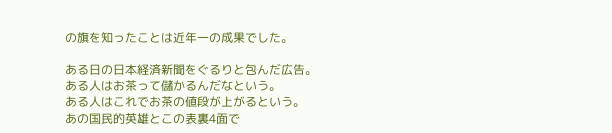の旗を知ったことは近年一の成果でした。

ある日の日本経済新聞をぐるりと包んだ広告。
ある人はお茶って儲かるんだなという。
ある人はこれでお茶の値段が上がるという。
あの国民的英雄とこの表裏4面で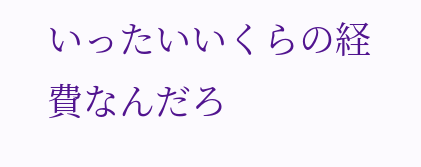いったいいくらの経費なんだろ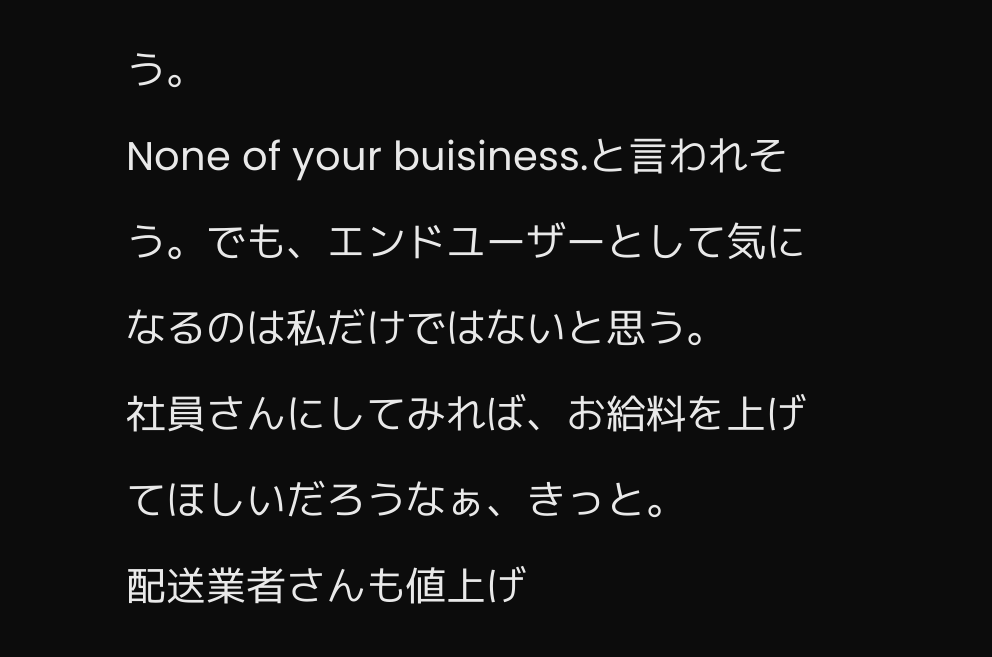う。
None of your buisiness.と言われそう。でも、エンドユーザーとして気になるのは私だけではないと思う。
社員さんにしてみれば、お給料を上げてほしいだろうなぁ、きっと。
配送業者さんも値上げ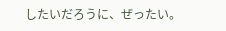したいだろうに、ぜったい。